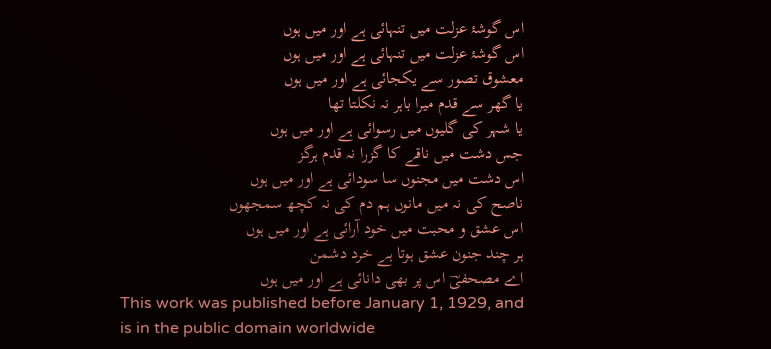اس گوشۂ عزلت میں تنہائی ہے اور میں ہوں
اس گوشۂ عزلت میں تنہائی ہے اور میں ہوں
معشوق تصور سے یکجائی ہے اور میں ہوں
یا گھر سے قدم میرا باہر نہ نکلتا تھا
یا شہر کی گلیوں میں رسوائی ہے اور میں ہوں
جس دشت میں ناقے کا گزرا نہ قدم ہرگز
اس دشت میں مجنوں سا سودائی ہے اور میں ہوں
ناصح کی نہ میں مانوں ہم دم کی نہ کچھ سمجھوں
اس عشق و محبت میں خود آرائی ہے اور میں ہوں
ہر چند جنون عشق ہوتا ہے خرد دشمن
اے مصحفیؔ اس پر بھی دانائی ہے اور میں ہوں
This work was published before January 1, 1929, and is in the public domain worldwide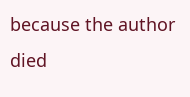because the author died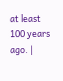at least 100 years ago. |